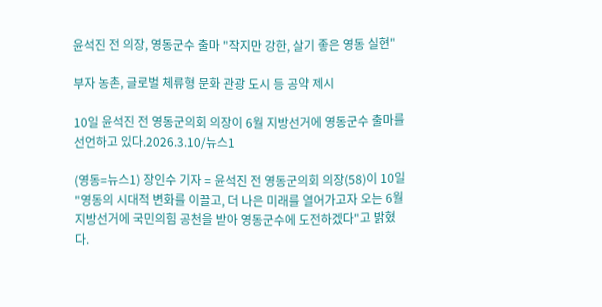윤석진 전 의장, 영동군수 출마 "작지만 강한, 살기 좋은 영동 실현"

부자 농촌, 글로벌 체류형 문화 관광 도시 등 공약 제시

10일 윤석진 전 영동군의회 의장이 6월 지방선거에 영동군수 출마를 선언하고 있다.2026.3.10/뉴스1

(영동=뉴스1) 장인수 기자 = 윤석진 전 영동군의회 의장(58)이 10일 "영동의 시대적 변화를 이끌고, 더 나은 미래를 열어가고자 오는 6월 지방선거에 국민의힘 공천을 받아 영동군수에 도전하겠다"고 밝혔다.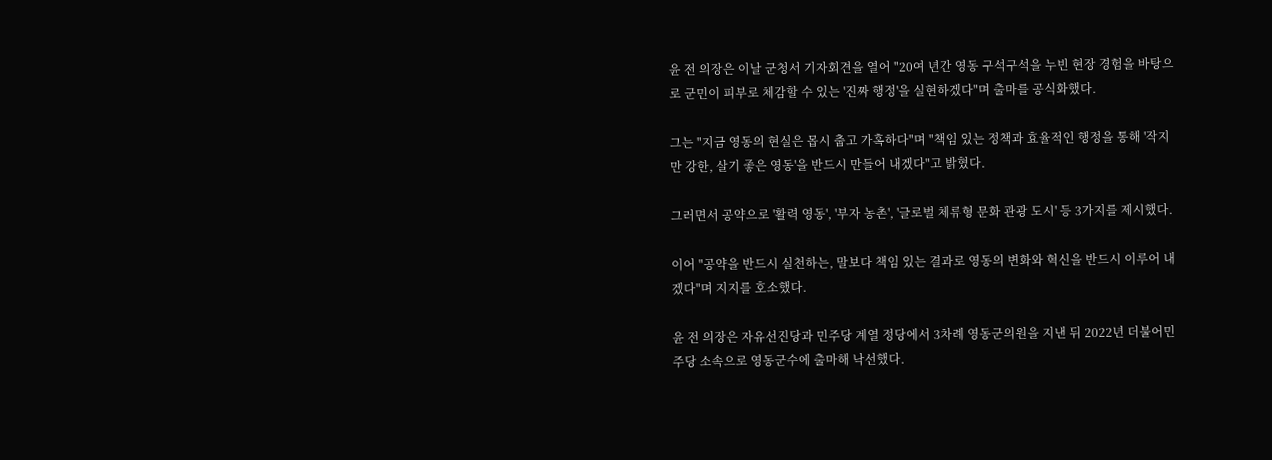윤 전 의장은 이날 군청서 기자회견을 열어 "20여 년간 영동 구석구석을 누빈 현장 경험을 바탕으로 군민이 피부로 체감할 수 있는 '진짜 행정'을 실현하겠다"며 출마를 공식화했다.

그는 "지금 영동의 현실은 몹시 춥고 가혹하다"며 "책임 있는 정책과 효율적인 행정을 통해 '작지만 강한, 살기 좋은 영동'을 반드시 만들어 내겠다"고 밝혔다.

그러면서 공약으로 '활력 영동', '부자 농촌', '글로벌 체류형 문화 관광 도시' 등 3가지를 제시했다.

이어 "공약을 반드시 실천하는, 말보다 책임 있는 결과로 영동의 변화와 혁신을 반드시 이루어 내겠다"며 지지를 호소했다.

윤 전 의장은 자유선진당과 민주당 계열 정당에서 3차례 영동군의원을 지낸 뒤 2022년 더불어민주당 소속으로 영동군수에 출마해 낙선했다.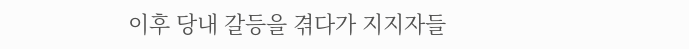이후 당내 갈등을 겪다가 지지자들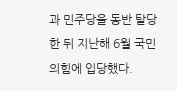과 민주당을 동반 탈당한 뒤 지난해 6월 국민의힘에 입당했다.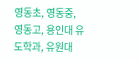영동초, 영동중, 영동고, 용인대 유도학과, 유원대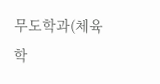무도학과(체육학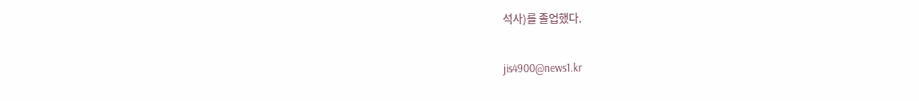석사)를 졸업했다.

jis4900@news1.kr